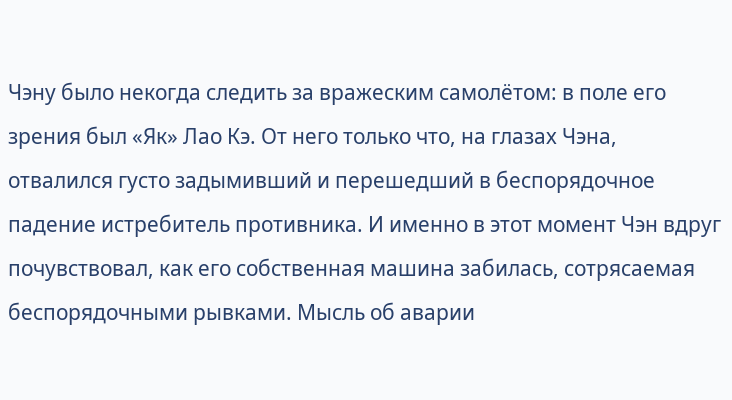Чэну было некогда следить за вражеским самолётом: в поле его зрения был «Як» Лао Кэ. От него только что, на глазах Чэна, отвалился густо задымивший и перешедший в беспорядочное падение истребитель противника. И именно в этот момент Чэн вдруг почувствовал, как его собственная машина забилась, сотрясаемая беспорядочными рывками. Мысль об аварии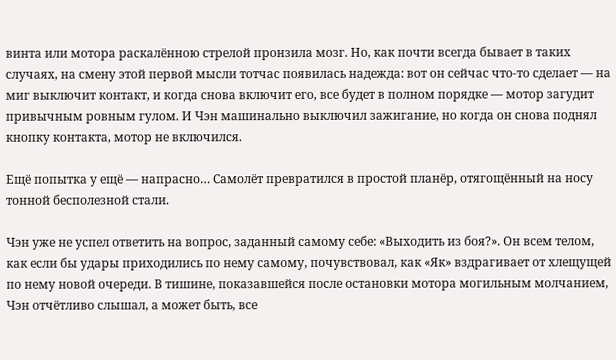винта или мотора раскалённою стрелой пронзила мозг. Но, как почти всегда бывает в таких случаях, на смену этой первой мысли тотчас появилась надежда: вот он сейчас что-то сделает — на миг выключит контакт, и когда снова включит его, все будет в полном порядке — мотор загудит привычным ровным гулом. И Чэн машинально выключил зажигание, но когда он снова поднял кнопку контакта, мотор не включился.

Ещё попытка у ещё — напрасно… Самолёт превратился в простой планёр, отягощённый на носу тонной бесполезной стали.

Чэн уже не успел ответить на вопрос, заданный самому себе: «Выходить из боя?». Он всем телом, как если бы удары приходились по нему самому, почувствовал, как «Як» вздрагивает от хлещущей по нему новой очереди. В тишине, показавшейся после остановки мотора могильным молчанием, Чэн отчётливо слышал, а может быть, все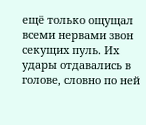ещё только ощущал всеми нервами звон секущих пуль. Их удары отдавались в голове, словно по ней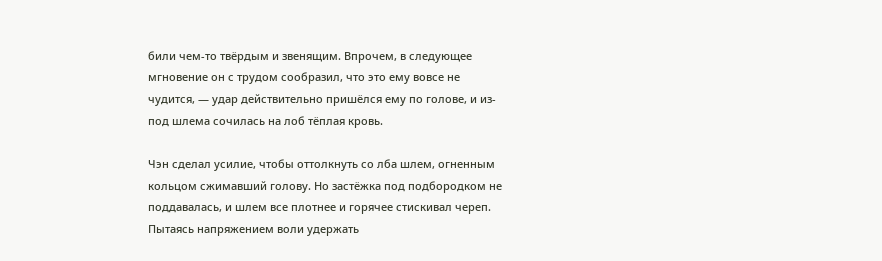били чем-то твёрдым и звенящим. Впрочем, в следующее мгновение он с трудом сообразил, что это ему вовсе не чудится, — удар действительно пришёлся ему по голове, и из-под шлема сочилась на лоб тёплая кровь.

Чэн сделал усилие, чтобы оттолкнуть со лба шлем, огненным кольцом сжимавший голову. Но застёжка под подбородком не поддавалась, и шлем все плотнее и горячее стискивал череп. Пытаясь напряжением воли удержать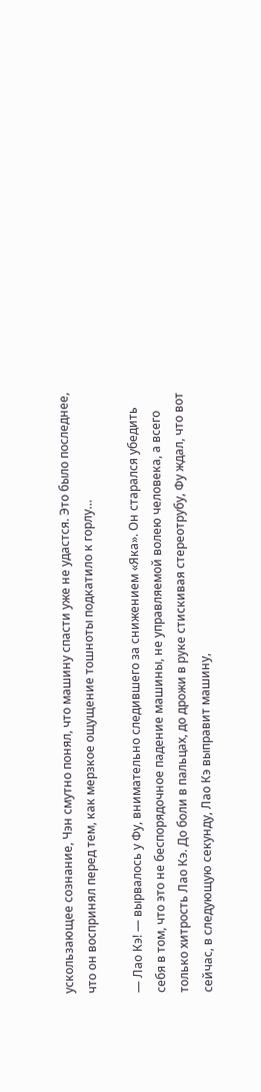ускользающее сознание, Чэн смутно понял, что машину спасти уже не удастся. Это было последнее, что он воспринял перед тем, как мерзкое ощущение тошноты подкатило к горлу…

— Лао Кэ! — вырвалось у Фу, внимательно следившего за снижением «Яка». Он старался убедить себя в том, что это не беспорядочное падение машины, не управляемой волею человека, а всего только хитрость Лао Кэ. До боли в пальцах, до дрожи в руке стискивая стереотрубу, Фу ждал, что вот сейчас, в следующую секунду, Лао Кэ выправит машину,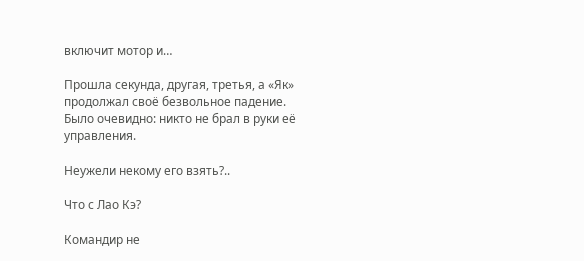включит мотор и…

Прошла секунда, другая, третья, а «Як» продолжал своё безвольное падение. Было очевидно: никто не брал в руки её управления.

Неужели некому его взять?..

Что с Лао Кэ?

Командир не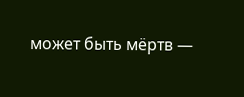может быть мёртв —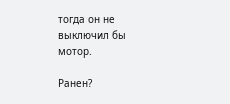тогда он не выключил бы мотор.

Ранен?